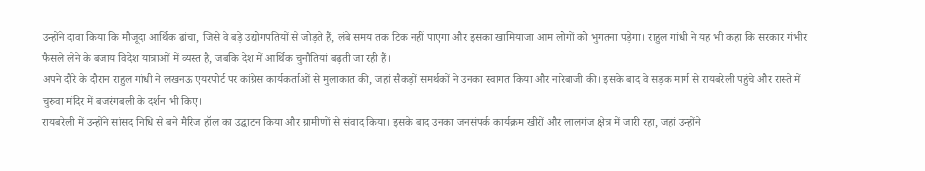उन्होंने दावा किया कि मौजूदा आर्थिक ढांचा, जिसे वे बड़े उद्योगपतियों से जोड़ते हैं, लंबे समय तक टिक नहीं पाएगा और इसका खामियाजा आम लोगों को भुगतना पड़ेगा। राहुल गांधी ने यह भी कहा कि सरकार गंभीर फैसले लेने के बजाय विदेश यात्राओं में व्यस्त है, जबकि देश में आर्थिक चुनौतियां बढ़ती जा रही हैं।
अपने दौरे के दौरान राहुल गांधी ने लखनऊ एयरपोर्ट पर कांग्रेस कार्यकर्ताओं से मुलाकात की, जहां सैकड़ों समर्थकों ने उनका स्वागत किया और नारेबाजी की। इसके बाद वे सड़क मार्ग से रायबरेली पहुंचे और रास्ते में चुरुवा मंदिर में बजरंगबली के दर्शन भी किए।
रायबरेली में उन्होंने सांसद निधि से बने मैरिज हॉल का उद्घाटन किया और ग्रामीणों से संवाद किया। इसके बाद उनका जनसंपर्क कार्यक्रम खीरों और लालगंज क्षेत्र में जारी रहा, जहां उन्होंने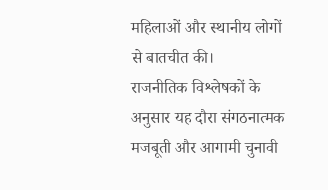महिलाओं और स्थानीय लोगों से बातचीत की।
राजनीतिक विश्लेषकों के अनुसार यह दौरा संगठनात्मक मजबूती और आगामी चुनावी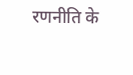रणनीति के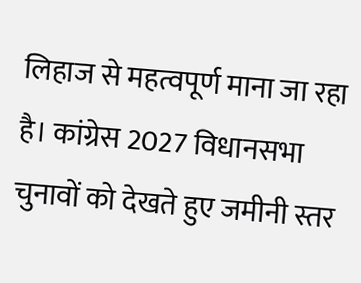लिहाज से महत्वपूर्ण माना जा रहा है। कांग्रेस 2027 विधानसभा चुनावों को देखते हुए जमीनी स्तर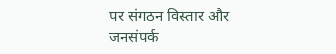पर संगठन विस्तार और जनसंपर्क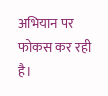अभियान पर फोकस कर रही है।